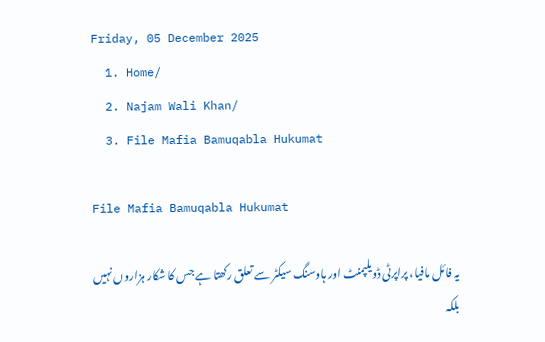Friday, 05 December 2025
  1. Home/
  2. Najam Wali Khan/
  3. File Mafia Bamuqabla Hukumat

File Mafia Bamuqabla Hukumat

یہ فائل مافیا، پراپرٹی ڈویلپمنٹ اور ہاوسنگ سیکٹر سے تعلق رکھتا ہے جس کا شکار ہزاروں نہیں بلکہ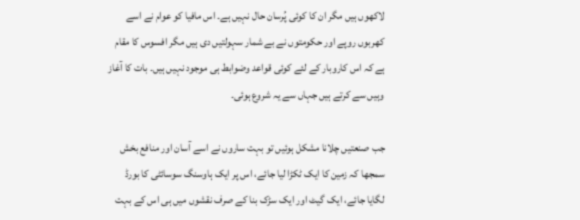لاکھوں ہیں مگر ان کا کوئی پُرسان حال نہیں ہے۔ اس مافیا کو عوام نے اسے کھربوں روپے اور حکومتوں نے بے شمار سہولتیں دی ہیں مگر افسوس کا مقام ہے کہ اس کاروبار کے لئے کوئی قواعد وضوابط ہی موجود نہیں ہیں۔ بات کا آغاز وہیں سے کرتے ہیں جہاں سے یہ شروع ہوئی۔

جب صنعتیں چلانا مشکل ہوئیں تو بہت ساروں نے اسے آسان اور منافع بخش سمجھا کہ زمین کا ایک ٹکڑا لیا جائے، اس پر ایک ہاوسنگ سوسائٹی کا بورڈ لگایا جائے، ایک گیٹ اور ایک سڑک بنا کے صرف نقشوں میں ہی اس کے بہت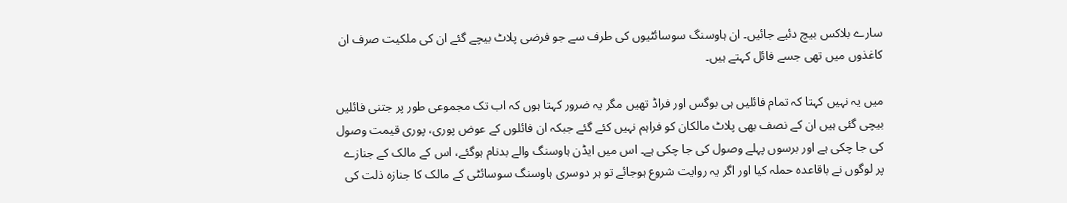سارے بلاکس بیچ دئیے جائیں۔ ان ہاوسنگ سوسائٹیوں کی طرف سے جو فرضی پلاٹ بیچے گئے ان کی ملکیت صرف ان کاغذوں میں تھی جسے فائل کہتے ہیں۔

میں یہ نہیں کہتا کہ تمام فائلیں ہی بوگس اور فراڈ تھیں مگر یہ ضرور کہتا ہوں کہ اب تک مجموعی طور پر جتنی فائلیں بیچی گئی ہیں ان کے نصف بھی پلاٹ مالکان کو فراہم نہیں کئے گئے جبکہ ان فائلوں کے عوض پوری، پوری قیمت وصول کی جا چکی ہے اور برسوں پہلے وصول کی جا چکی ہے۔ اس میں ایڈن ہاوسنگ والے بدنام ہوگئے، اس کے مالک کے جنازے پر لوگوں نے باقاعدہ حملہ کیا اور اگر یہ روایت شروع ہوجائے تو ہر دوسری ہاوسنگ سوسائٹی کے مالک کا جنازہ ذلت کی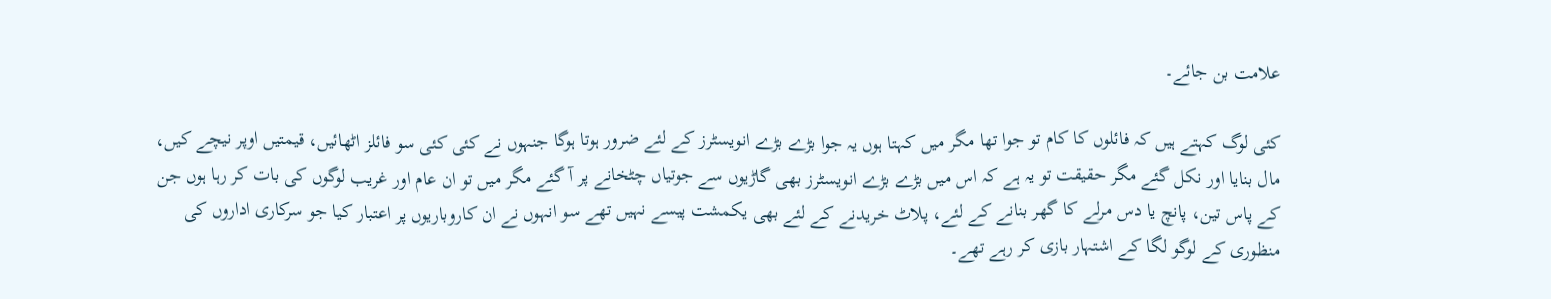علامت بن جائے۔

کئی لوگ کہتے ہیں کہ فائلوں کا کام تو جوا تھا مگر میں کہتا ہوں یہ جوا بڑے بڑے انویسٹرز کے لئے ضرور ہوتا ہوگا جنہوں نے کئی کئی سو فائلز اٹھائیں، قیمتیں اوپر نیچے کیں، مال بنایا اور نکل گئے مگر حقیقت تو یہ ہے کہ اس میں بڑے بڑے انویسٹرز بھی گاڑیوں سے جوتیاں چٹخانے پر آ گئے مگر میں تو ان عام اور غریب لوگوں کی بات کر رہا ہوں جن کے پاس تین، پانچ یا دس مرلے کا گھر بنانے کے لئے، پلاٹ خریدنے کے لئے بھی یکمشت پیسے نہیں تھے سو انہوں نے ان کاروباریوں پر اعتبار کیا جو سرکاری اداروں کی منظوری کے لوگو لگا کے اشتہار بازی کر رہے تھے۔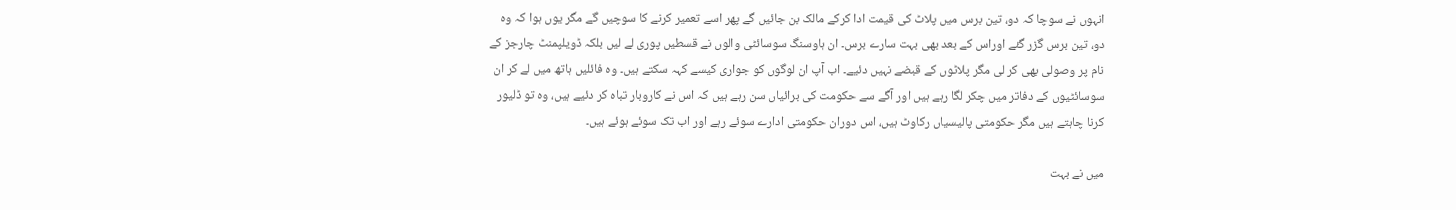انہوں نے سوچا کہ دو، تین برس میں پلاٹ کی قیمت ادا کرکے مالک بن جائیں گے پھر اسے تعمیر کرنے کا سوچیں گے مگر یوں ہوا کہ وہ دو، تین برس گزر گئے اوراس کے بعد بھی بہت سارے برس۔ ان ہاوسنگ سوسائٹی والوں نے قسطیں پوری لے لیں بلکہ ڈویلپمنٹ چارجز کے نام پر وصولی بھی کر لی مگر پلاٹوں کے قبضے نہیں دئیے۔ اب آپ ان لوگوں کو جواری کیسے کہہ سکتے ہیں۔ وہ فائلیں ہاتھ میں لے کر ان سوسائٹیوں کے دفاتر میں چکر لگا رہے ہیں اور آگے سے حکومت کی برائیاں سن رہے ہیں کہ اس نے کاروبار تباہ کر دئیے ہیں، وہ تو ڈلیور کرنا چاہتے ہیں مگر حکومتی پالیسیاں رکاوٹ ہیں، اس دوران حکومتی ادارے سوئے رہے اور اب تک سوئے ہوئے ہیں۔

میں نے بہت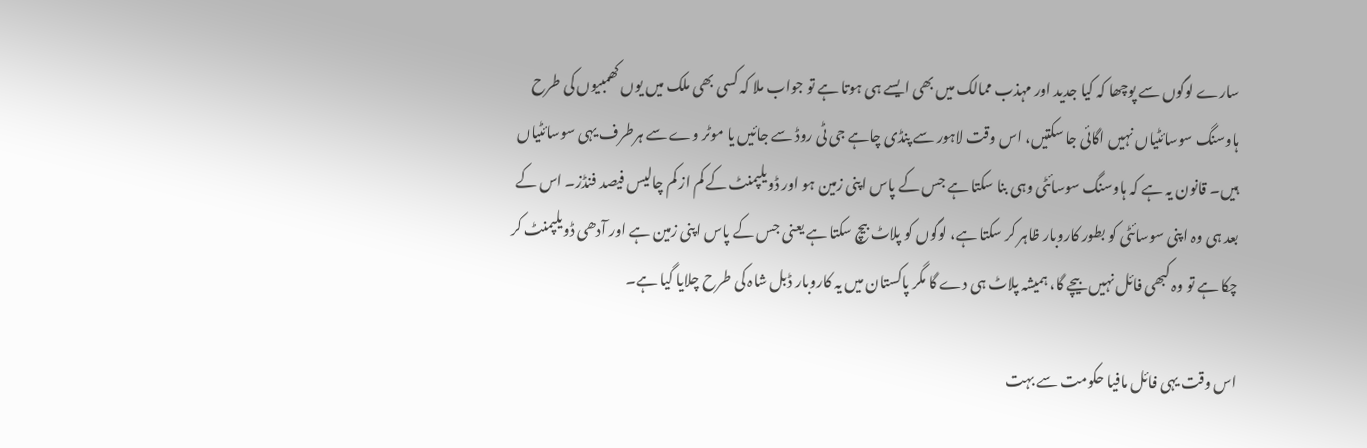سارے لوگوں سے پوچھا کہ کیا جدید اور مہذب ممالک میں بھی ایسے ہی ہوتا ہے تو جواب ملا کہ کسی بھی ملک میں یوں کھمبیوں کی طرح ہاوسنگ سوسائٹیاں نہیں اگائی جا سکتیں، اس وقت لاہور سے پنڈی چاہے جی ٹی روڈ سے جائیں یا موٹر وے سے ہرطرف یہی سوسائٹیاں ہیں۔ قانون یہ ہے کہ ہاوسنگ سوسائٹی وہی بنا سکتا ہے جس کے پاس اپنی زمین ہو اور ڈویلپمنٹ کے کم از کم چالیس فیصد فنڈز۔ اس کے بعد ہی وہ اپنی سوسائٹی کو بطور کاروبار ظاہر کر سکتا ہے، لوگوں کو پلاٹ بیچ سکتا ہے یعنی جس کے پاس اپنی زمین ہے اور آدھی ڈویلپمنٹ کر چکا ہے تو وہ کبھی فائل نہیں بیچے گا، ہمیشہ پلاٹ ہی دے گا مگر پاکستان میں یہ کاروبار ڈبل شاہ کی طرح چلایا گیا ہے۔

اس وقت یہی فائل مافیا حکومت سے بہت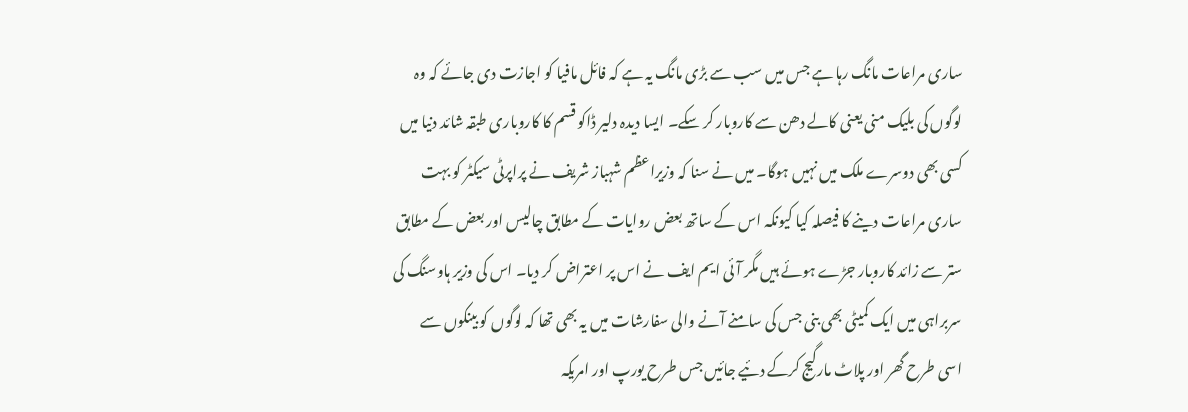ساری مراعات مانگ رہا ہے جس میں سب سے بڑی مانگ یہ ہے کہ فائل مافیا کو اجازت دی جائے کہ وہ لوگوں کی بلیک منی یعنی کالے دھن سے کاروبار کر سکے۔ ایسا دیدہ دلیر ڈاکو قسم کا کاروباری طبقہ شائد دنیا میں کسی بھی دوسرے ملک میں نہیں ہوگا۔ میں نے سنا کہ وزیراعظم شہباز شریف نے پراپرٹی سیکٹر کو بہت ساری مراعات دینے کا فیصلہ کیا کیونکہ اس کے ساتھ بعض روایات کے مطابق چالیس اور بعض کے مطابق ستر سے زائد کاروبار جڑے ہوئے ہیں مگر آئی ایم ایف نے اس پر اعتراض کر دیا۔ اس کی وزیر ہاوسنگ کی سربراہی میں ایک کمیٹی بھی بنی جس کی سامنے آنے والی سفارشات میں یہ بھی تھا کہ لوگوں کو بینکوں سے اسی طرح گھر اور پلاٹ مارگیج کرکے دئیے جائیں جس طرح یورپ اور امریکہ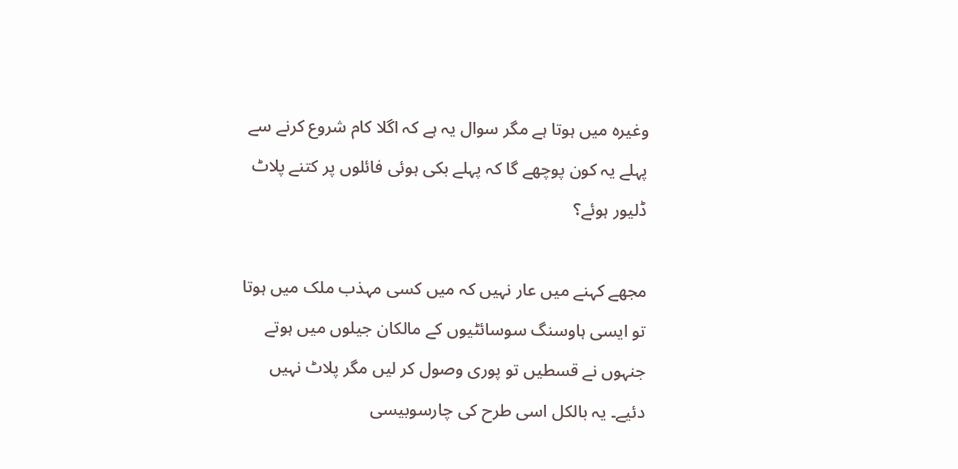وغیرہ میں ہوتا ہے مگر سوال یہ ہے کہ اگلا کام شروع کرنے سے پہلے یہ کون پوچھے گا کہ پہلے بکی ہوئی فائلوں پر کتنے پلاٹ ڈلیور ہوئے؟

مجھے کہنے میں عار نہیں کہ میں کسی مہذب ملک میں ہوتا تو ایسی ہاوسنگ سوسائٹیوں کے مالکان جیلوں میں ہوتے جنہوں نے قسطیں تو پوری وصول کر لیں مگر پلاٹ نہیں دئیے۔ یہ بالکل اسی طرح کی چارسوبیسی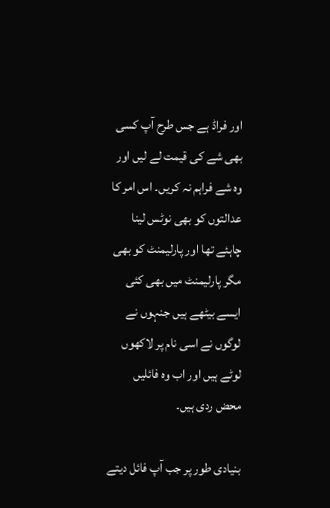اور فراڈ ہے جس طرح آپ کسی بھی شے کی قیمت لے لیں اور وہ شے فراہم نہ کریں۔ اس امر کا عدالتوں کو بھی نوٹس لینا چاہئے تھا اور پارلیمنٹ کو بھی مگر پارلیمنٹ میں بھی کئی ایسے بیٹھے ہیں جنہوں نے لوگوں نے اسی نام پر لاکھوں لوٹے ہیں اور اب وہ فائلیں محض ردی ہیں۔

بنیادی طور پر جب آپ فائل دیتے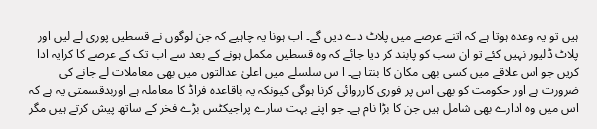ہیں تو یہ وعدہ ہوتا ہے کہ اتنے عرصے میں پلاٹ دے دیں گے۔ اب ہونا یہ چاہیے کہ جن لوگوں نے قسطیں پوری لے لیں اور پلاٹ ڈلیور نہیں کئے تو ان سب کو پابند کر دیا جائے کہ وہ قسطیں مکمل ہونے کے بعد سے اب تک کے عرصے کا کرایہ ادا کریں جو اس علاقے میں کسی بھی مکان کا بنتا ہے۔ ا س سلسلے میں اعلیٰ عدالتوں میں بھی معاملات لے جانے کی ضرورت ہے اور حکومت کو بھی اس پر فوری کارروائی کرنا ہوگی کیونکہ یہ باقاعدہ فراڈ کا معاملہ ہے اوربدقسمتی یہ ہے کہ اس میں وہ ادارے بھی شامل ہیں جن کا بڑا نام ہے۔ جو اپنے بہت سارے پراجیکٹس بڑے فخر کے ساتھ پیش کرتے ہیں مگر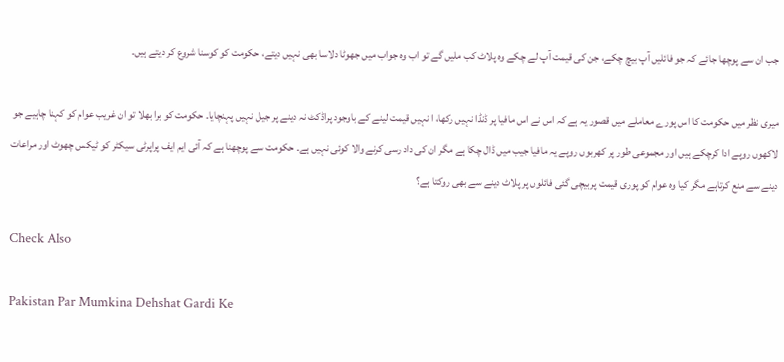جب ان سے پوچھا جائے کہ جو فائلیں آپ بیچ چکے، جن کی قیمت آپ لے چکے وہ پلاٹ کب ملیں گے تو اب وہ جواب میں جھوٹا دلاسا بھی نہیں دیتے، حکومت کو کوسنا شروع کر دیتے ہیں۔

میری نظر میں حکومت کا اس پورے معاملے میں قصور یہ ہے کہ اس نے اس مافیا پر ڈنڈا نہیں رکھا، ا نہیں قیمت لینے کے باوجود پراڈکٹ نہ دینے پر جیل نہیں پہنچایا۔ حکومت کو برا بھلا تو ان غریب عوام کو کہنا چاہیے جو لاکھوں روپے ادا کرچکے ہیں اور مجموعی طور پر کھربوں روپے یہ مافیا جیب میں ڈال چکا ہے مگر ان کی داد رسی کرنے والا کوئی نہیں ہے۔ حکومت سے پوچھنا ہے کہ آئی ایم ایف پراپرٹی سیکٹر کو ٹیکس چھوٹ اور مراعات دینے سے منع کرتاہے مگر کیا وہ عوام کو پوری قیمت پربیچی گئی فائلوں پر پلاٹ دینے سے بھی روکتا ہے؟

Check Also

Pakistan Par Mumkina Dehshat Gardi Ke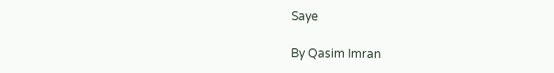Saye

By Qasim Imran